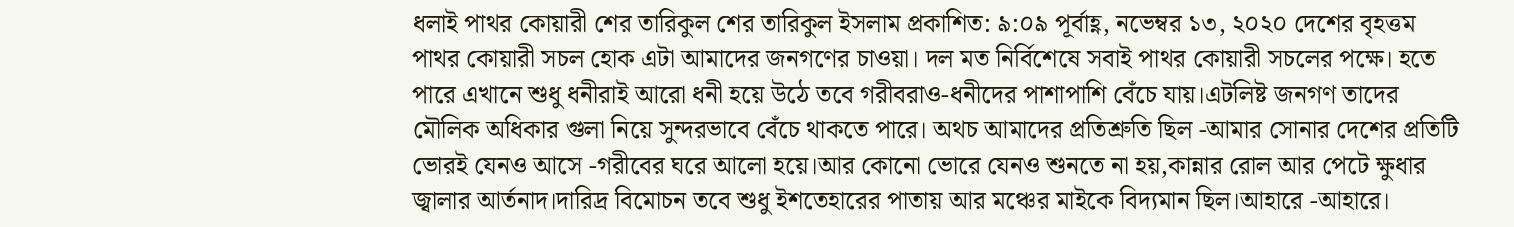ধলাই পাথর কোয়ারী শের তারিকুল শের তারিকুল ইসলাম প্রকাশিত: ৯:০৯ পূর্বাহ্ণ, নভেম্বর ১৩, ২০২০ দেশের বৃহত্তম পাথর কোয়ারী সচল হোক এটা আমাদের জনগণের চাওয়া। দল মত নির্বিশেষে সবাই পাথর কোয়ারী সচলের পক্ষে। হতে পারে এখানে শুধু ধনীরাই আরো ধনী হয়ে উঠে তবে গরীবরাও-ধনীদের পাশাপাশি বেঁচে যায়।এটলিষ্ট জনগণ তাদের মৌলিক অধিকার গুলা নিয়ে সুন্দরভাবে বেঁচে থাকতে পারে। অথচ আমাদের প্রতিশ্রুতি ছিল -আমার সোনার দেশের প্রতিটি ভোরই যেনও আসে -গরীবের ঘরে আলো হয়ে।আর কোনো ভোরে যেনও শুনতে না হয়,কান্নার রোল আর পেটে ক্ষুধার জ্বালার আর্তনাদ।দারিদ্র বিমোচন তবে শুধু ইশতেহারের পাতায় আর মঞ্চের মাইকে বিদ্যমান ছিল।আহারে -আহারে।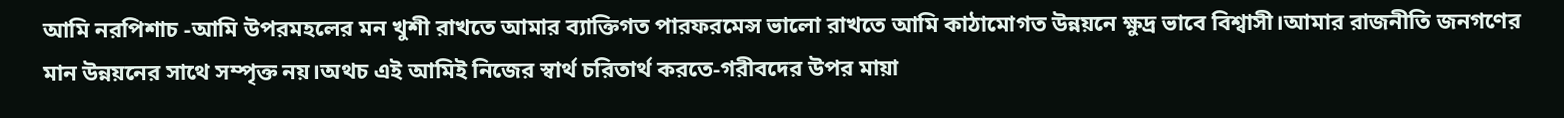আমি নরপিশাচ -আমি উপরমহলের মন খুশী রাখতে আমার ব্যাক্তিগত পারফরমেন্স ভালো রাখতে আমি কাঠামোগত উন্নয়নে ক্ষুদ্র ভাবে বিশ্বাসী।আমার রাজনীতি জনগণের মান উন্নয়নের সাথে সম্পৃক্ত নয়।অথচ এই আমিই নিজের স্বার্থ চরিতার্থ করতে-গরীবদের উপর মায়া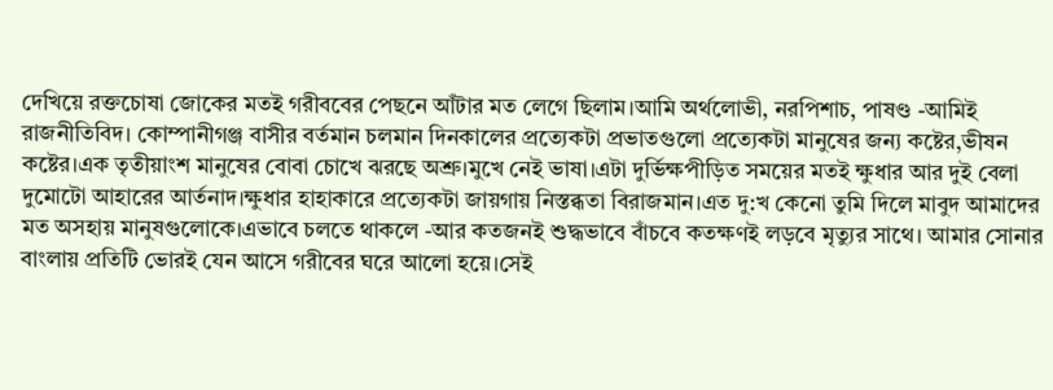দেখিয়ে রক্তচোষা জোকের মতই গরীববের পেছনে আঁটার মত লেগে ছিলাম।আমি অর্থলোভী, নরপিশাচ, পাষণ্ড -আমিই রাজনীতিবিদ। কোম্পানীগঞ্জ বাসীর বর্তমান চলমান দিনকালের প্রত্যেকটা প্রভাতগুলো প্রত্যেকটা মানুষের জন্য কষ্টের,ভীষন কষ্টের।এক তৃতীয়াংশ মানুষের বোবা চোখে ঝরছে অশ্রু।মুখে নেই ভাষা।এটা দুর্ভিক্ষপীড়িত সময়ের মতই ক্ষুধার আর দুই বেলা দুমোটো আহারের আর্তনাদ।ক্ষুধার হাহাকারে প্রত্যেকটা জায়গায় নিস্তব্ধতা বিরাজমান।এত দু:খ কেনো তুমি দিলে মাবুদ আমাদের মত অসহায় মানুষগুলোকে।এভাবে চলতে থাকলে -আর কতজনই শুদ্ধভাবে বাঁচবে কতক্ষণই লড়বে মৃত্যুর সাথে। আমার সোনার বাংলায় প্রতিটি ভোরই যেন আসে গরীবের ঘরে আলো হয়ে।সেই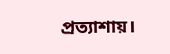প্রত্যাশায়।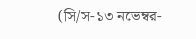(সি/স-১৩ নভেম্বর-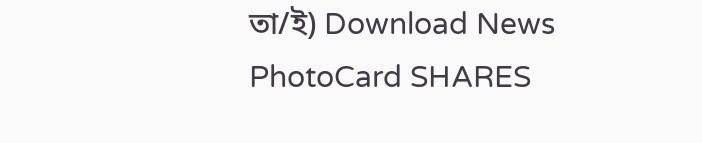তা/ই) Download News PhotoCard SHARES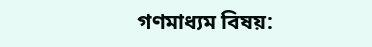গণমাধ্যম বিষয়: